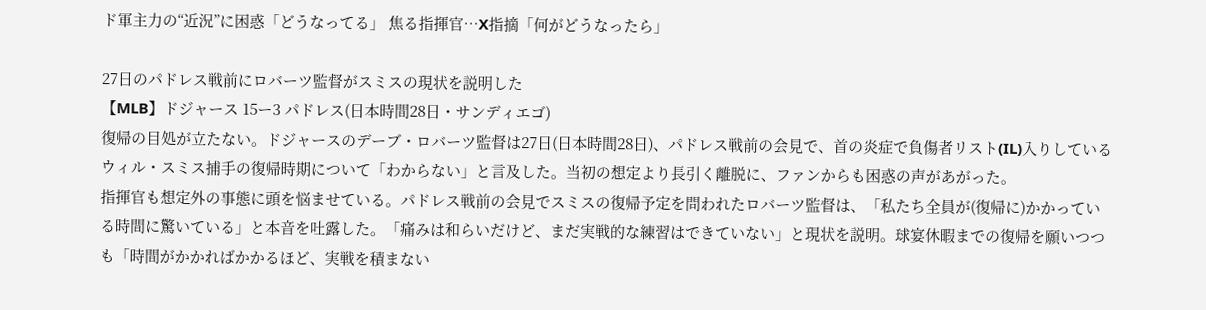ド軍主力の“近況”に困惑「どうなってる」 焦る指揮官…X指摘「何がどうなったら」

27日のパドレス戦前にロバーツ監督がスミスの現状を説明した
【MLB】ドジャース 15ー3 パドレス(日本時間28日・サンディエゴ)
復帰の目処が立たない。ドジャースのデーブ・ロバーツ監督は27日(日本時間28日)、パドレス戦前の会見で、首の炎症で負傷者リスト(IL)入りしているウィル・スミス捕手の復帰時期について「わからない」と言及した。当初の想定より長引く離脱に、ファンからも困惑の声があがった。
指揮官も想定外の事態に頭を悩ませている。パドレス戦前の会見でスミスの復帰予定を問われたロバーツ監督は、「私たち全員が(復帰に)かかっている時間に驚いている」と本音を吐露した。「痛みは和らいだけど、まだ実戦的な練習はできていない」と現状を説明。球宴休暇までの復帰を願いつつも「時間がかかればかかるほど、実戦を積まない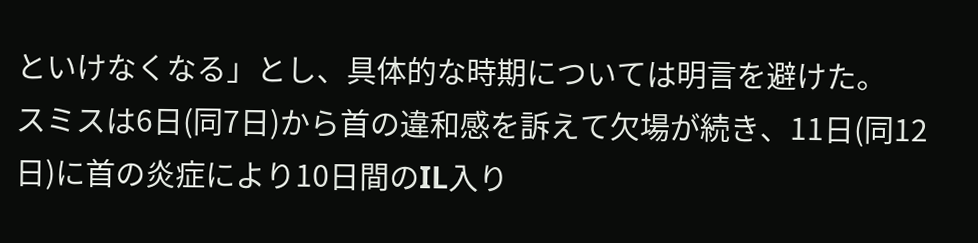といけなくなる」とし、具体的な時期については明言を避けた。
スミスは6日(同7日)から首の違和感を訴えて欠場が続き、11日(同12日)に首の炎症により10日間のIL入り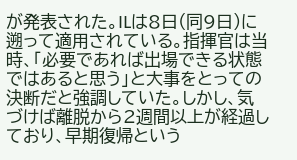が発表された。ILは8日(同9日)に遡って適用されている。指揮官は当時、「必要であれば出場できる状態ではあると思う」と大事をとっての決断だと強調していた。しかし、気づけば離脱から2週間以上が経過しており、早期復帰という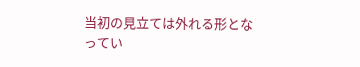当初の見立ては外れる形となってい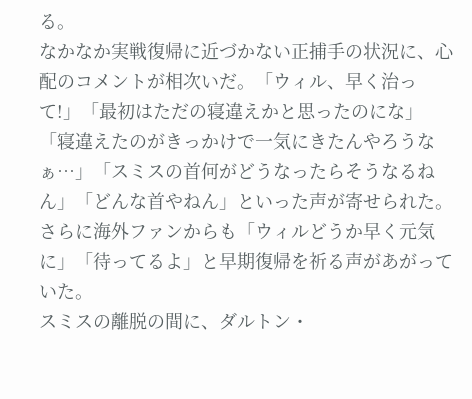る。
なかなか実戦復帰に近づかない正捕手の状況に、心配のコメントが相次いだ。「ウィル、早く治って!」「最初はただの寝違えかと思ったのにな」「寝違えたのがきっかけで一気にきたんやろうなぁ…」「スミスの首何がどうなったらそうなるねん」「どんな首やねん」といった声が寄せられた。さらに海外ファンからも「ウィルどうか早く元気に」「待ってるよ」と早期復帰を祈る声があがっていた。
スミスの離脱の間に、ダルトン・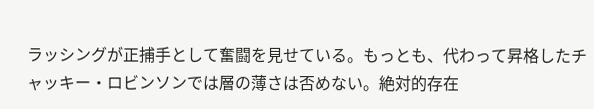ラッシングが正捕手として奮闘を見せている。もっとも、代わって昇格したチャッキー・ロビンソンでは層の薄さは否めない。絶対的存在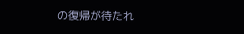の復帰が待たれ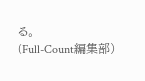る。
(Full-Count編集部)